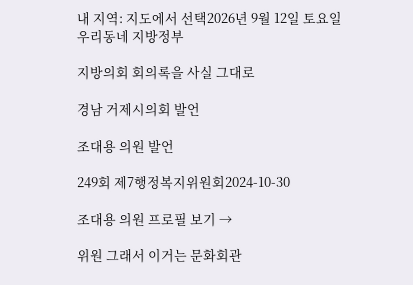내 지역: 지도에서 선택2026년 9월 12일 토요일
우리동네 지방정부

지방의회 회의록을 사실 그대로

경남 거제시의회 발언

조대용 의원 발언

249회 제7행정복지위원회2024-10-30

조대용 의원 프로필 보기 →

위원 그래서 이거는 문화회관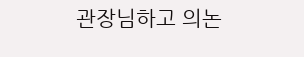관장님하고 의논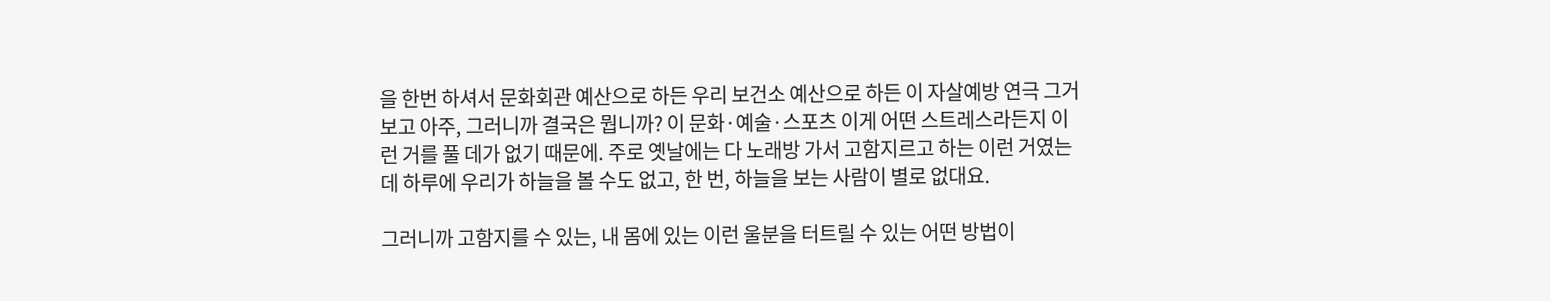을 한번 하셔서 문화회관 예산으로 하든 우리 보건소 예산으로 하든 이 자살예방 연극 그거 보고 아주, 그러니까 결국은 뭡니까? 이 문화·예술·스포츠 이게 어떤 스트레스라든지 이런 거를 풀 데가 없기 때문에. 주로 옛날에는 다 노래방 가서 고함지르고 하는 이런 거였는데 하루에 우리가 하늘을 볼 수도 없고, 한 번, 하늘을 보는 사람이 별로 없대요.

그러니까 고함지를 수 있는, 내 몸에 있는 이런 울분을 터트릴 수 있는 어떤 방법이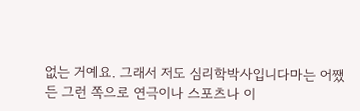없는 거예요. 그래서 저도 심리학박사입니다마는 어쨌든 그런 쪽으로 연극이나 스포츠나 이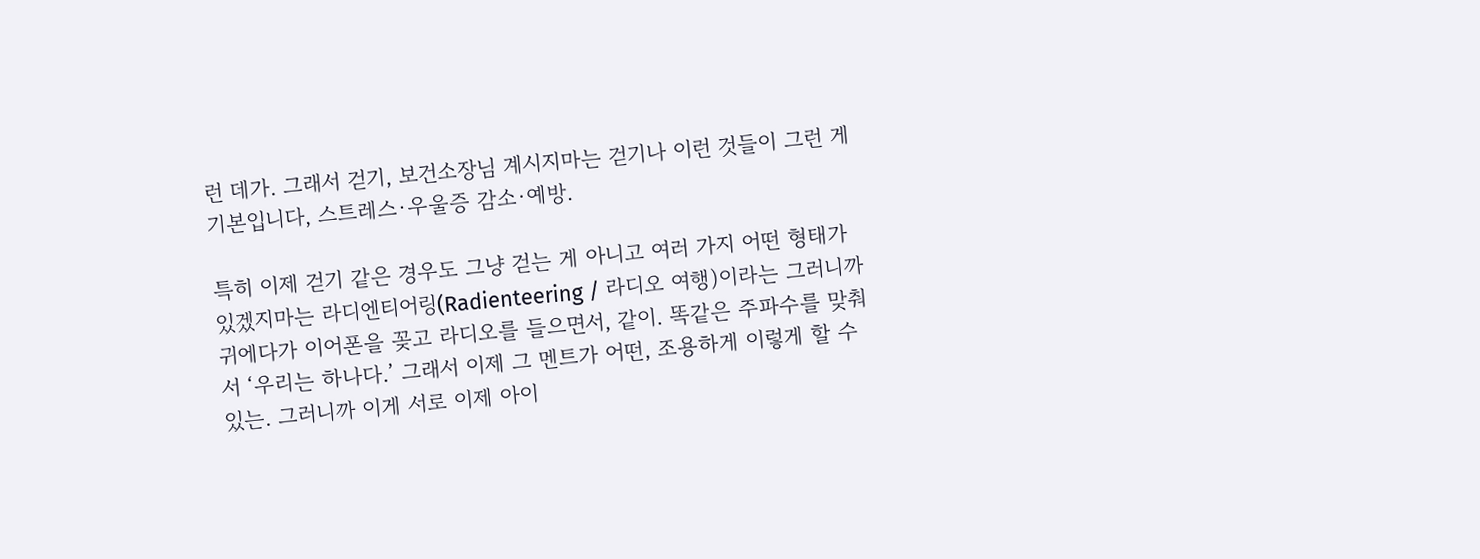런 데가. 그래서 걷기, 보건소장님 계시지마는 걷기나 이런 것들이 그런 게 기본입니다, 스트레스·우울증 감소·예방.

특히 이제 걷기 같은 경우도 그냥 걷는 게 아니고 여러 가지 어떤 형태가 있겠지마는 라디엔티어링(Radienteering / 라디오 여행)이라는 그러니까 귀에다가 이어폰을 꽂고 라디오를 들으면서, 같이. 똑같은 주파수를 맞춰서 ‘우리는 하나다.’ 그래서 이제 그 멘트가 어떤, 조용하게 이렇게 할 수 있는. 그러니까 이게 서로 이제 아이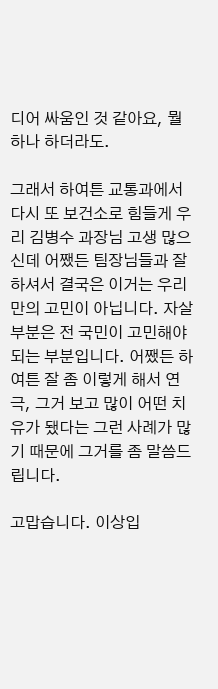디어 싸움인 것 같아요, 뭘 하나 하더라도.

그래서 하여튼 교통과에서 다시 또 보건소로 힘들게 우리 김병수 과장님 고생 많으신데 어쨌든 팀장님들과 잘하셔서 결국은 이거는 우리만의 고민이 아닙니다. 자살 부분은 전 국민이 고민해야 되는 부분입니다. 어쨌든 하여튼 잘 좀 이렇게 해서 연극, 그거 보고 많이 어떤 치유가 됐다는 그런 사례가 많기 때문에 그거를 좀 말씀드립니다.

고맙습니다. 이상입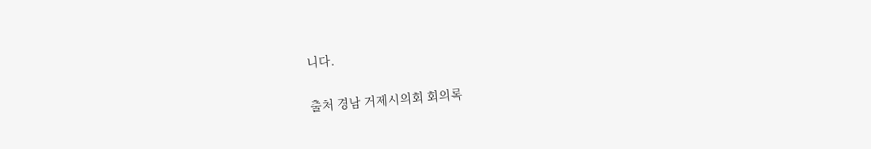니다.

출처 경남 거제시의회 회의록